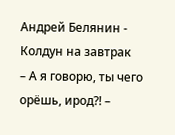Андрей Белянин - Колдун на завтрак
– А я говорю, ты чего орёшь, ирод?! –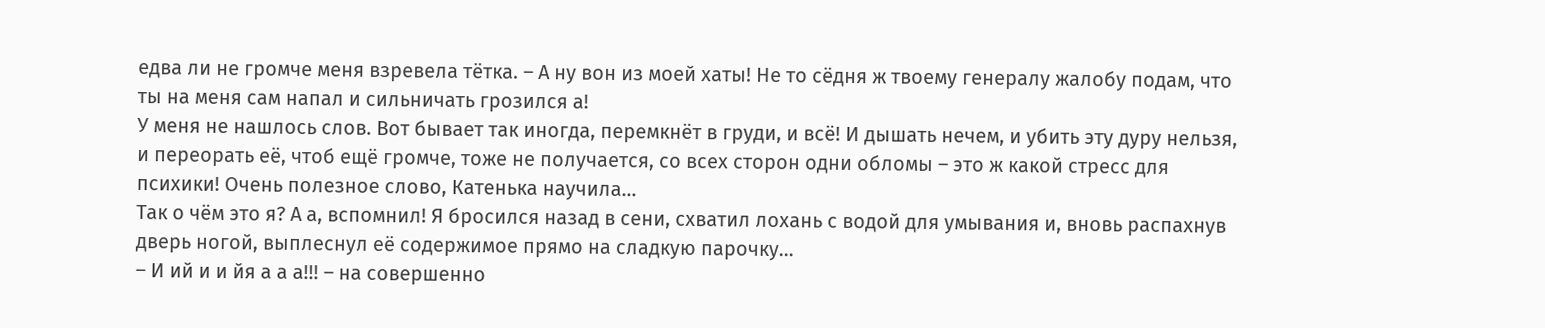едва ли не громче меня взревела тётка. – А ну вон из моей хаты! Не то сёдня ж твоему генералу жалобу подам, что ты на меня сам напал и сильничать грозился а!
У меня не нашлось слов. Вот бывает так иногда, перемкнёт в груди, и всё! И дышать нечем, и убить эту дуру нельзя, и переорать её, чтоб ещё громче, тоже не получается, со всех сторон одни обломы – это ж какой стресс для психики! Очень полезное слово, Катенька научила…
Так о чём это я? А а, вспомнил! Я бросился назад в сени, схватил лохань с водой для умывания и, вновь распахнув дверь ногой, выплеснул её содержимое прямо на сладкую парочку…
– И ий и и йя а а а!!! – на совершенно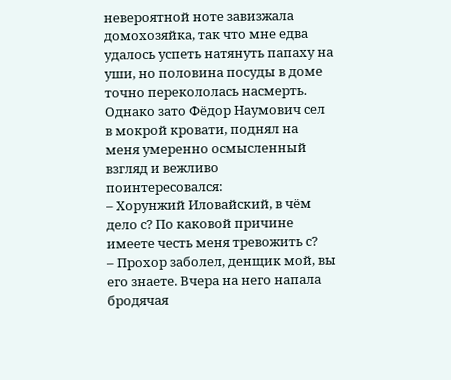невероятной ноте завизжала домохозяйка, так что мне едва удалось успеть натянуть папаху на уши, но половина посуды в доме точно перекололась насмерть.
Однако зато Фёдор Наумович сел в мокрой кровати, поднял на меня умеренно осмысленный взгляд и вежливо поинтересовался:
– Хорунжий Иловайский, в чём дело с? По каковой причине имеете честь меня тревожить с?
– Прохор заболел, денщик мой, вы его знаете. Вчера на него напала бродячая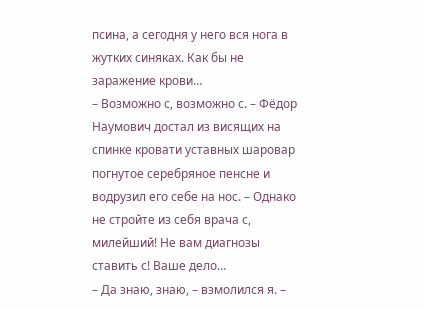псина, а сегодня у него вся нога в жутких синяках. Как бы не заражение крови…
– Возможно с, возможно с. – Фёдор Наумович достал из висящих на спинке кровати уставных шаровар погнутое серебряное пенсне и водрузил его себе на нос. – Однако не стройте из себя врача с, милейший! Не вам диагнозы ставить с! Ваше дело…
– Да знаю, знаю, – взмолился я. –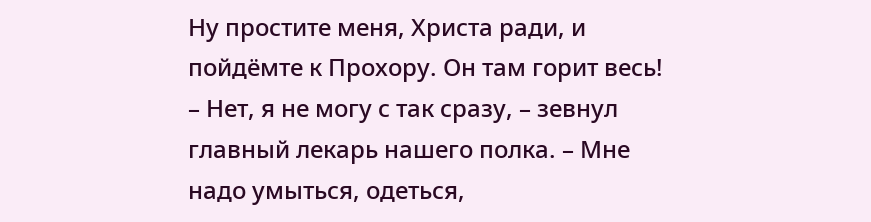Ну простите меня, Христа ради, и пойдёмте к Прохору. Он там горит весь!
– Нет, я не могу с так сразу, – зевнул главный лекарь нашего полка. – Мне надо умыться, одеться,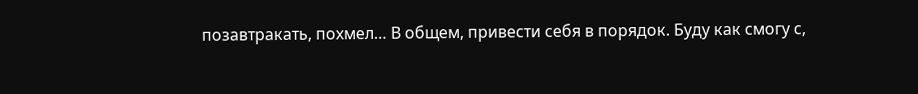позавтракать, похмел… В общем, привести себя в порядок. Буду как смогу с,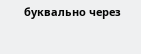буквально через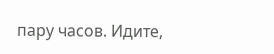пару часов. Идите,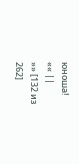юноша!
«« ||
»» [132 из
262]